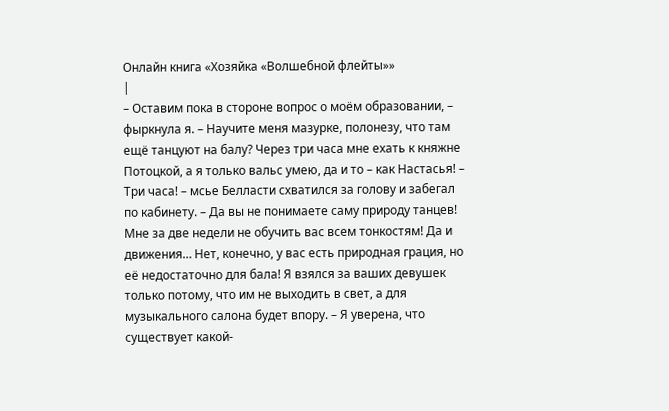Онлайн книга «Хозяйка «Волшебной флейты»»
|
– Оставим пока в стороне вопрос о моём образовании, – фыркнула я. – Научите меня мазурке, полонезу, что там ещё танцуют на балу? Через три часа мне ехать к княжне Потоцкой, а я только вальс умею, да и то – как Настасья! – Три часа! – мсье Белласти схватился за голову и забегал по кабинету. – Да вы не понимаете саму природу танцев! Мне за две недели не обучить вас всем тонкостям! Да и движения… Нет, конечно, у вас есть природная грация, но её недостаточно для бала! Я взялся за ваших девушек только потому, что им не выходить в свет, а для музыкального салона будет впору. – Я уверена, что существует какой-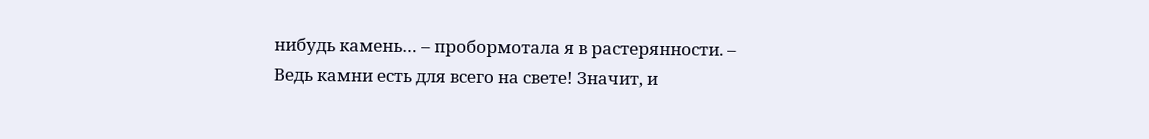нибудь камень… – пробормотала я в растерянности. – Ведь камни есть для всего на свете! Значит, и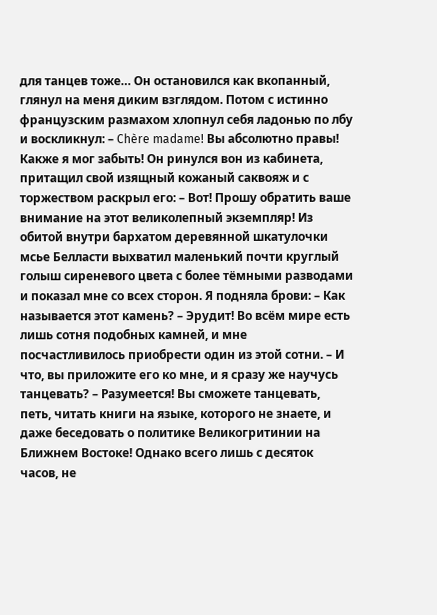для танцев тоже… Он остановился как вкопанный, глянул на меня диким взглядом. Потом с истинно французским размахом хлопнул себя ладонью по лбу и воскликнул: – Chère madame! Вы абсолютно правы! Какже я мог забыть! Он ринулся вон из кабинета, притащил свой изящный кожаный саквояж и с торжеством раскрыл его: – Вот! Прошу обратить ваше внимание на этот великолепный экземпляр! Из обитой внутри бархатом деревянной шкатулочки мсье Белласти выхватил маленький почти круглый голыш сиреневого цвета с более тёмными разводами и показал мне со всех сторон. Я подняла брови: – Как называется этот камень? – Эрудит! Во всём мире есть лишь сотня подобных камней, и мне посчастливилось приобрести один из этой сотни. – И что, вы приложите его ко мне, и я сразу же научусь танцевать? – Разумеется! Вы сможете танцевать, петь, читать книги на языке, которого не знаете, и даже беседовать о политике Великогритинии на Ближнем Востоке! Однако всего лишь с десяток часов, не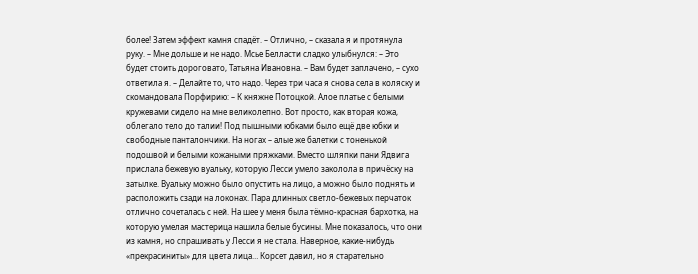более! Затем эффект камня спадёт. – Отлично, – сказала я и протянула руку. – Мне дольше и не надо. Мсье Белласти сладко улыбнулся: – Это будет стоить дороговато, Татьяна Ивановна. – Вам будет заплачено, – сухо ответила я. – Делайте то, что надо. Через три часа я снова села в коляску и скомандовала Порфирию: – К княжне Потоцкой. Алое платье с белыми кружевами сидело на мне великолепно. Вот просто, как вторая кожа, облегало тело до талии! Под пышными юбками было ещё две юбки и свободные панталончики. На ногах – алые же балетки с тоненькой подошвой и белыми кожаными пряжками. Вместо шляпки пани Ядвига прислала бежевую вуальку, которую Лесси умело заколола в причёску на затылке. Вуальку можно было опустить на лицо, а можно было поднять и расположить сзади на локонах. Пара длинных светло-бежевых перчаток отлично сочеталась с ней. На шее у меня была тёмно-красная бархотка, на которую умелая мастерица нашила белые бусины. Мне показалось, что они из камня, но спрашивать у Лесси я не стала. Наверное, какие-нибудь «прекрасиниты» для цвета лица… Корсет давил, но я старательно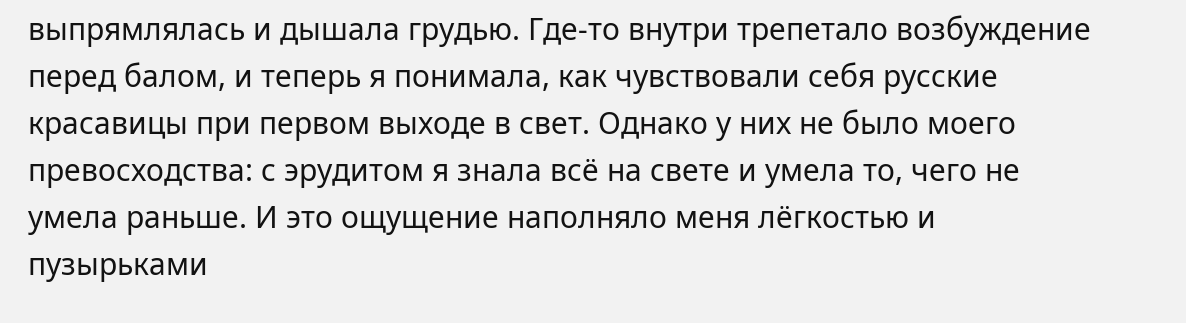выпрямлялась и дышала грудью. Где-то внутри трепетало возбуждение перед балом, и теперь я понимала, как чувствовали себя русские красавицы при первом выходе в свет. Однако у них не было моего превосходства: с эрудитом я знала всё на свете и умела то, чего не умела раньше. И это ощущение наполняло меня лёгкостью и пузырьками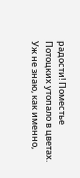радости! Поместье Потоцких утопало в цветах. Уж не знаю, как именно,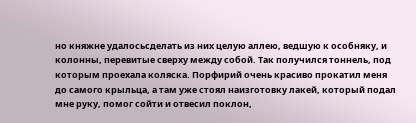но княжне удалосьсделать из них целую аллею, ведшую к особняку, и колонны, перевитые сверху между собой. Так получился тоннель, под которым проехала коляска. Порфирий очень красиво прокатил меня до самого крыльца, а там уже стоял наизготовку лакей, который подал мне руку, помог сойти и отвесил поклон,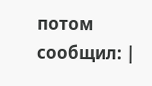потом сообщил: |